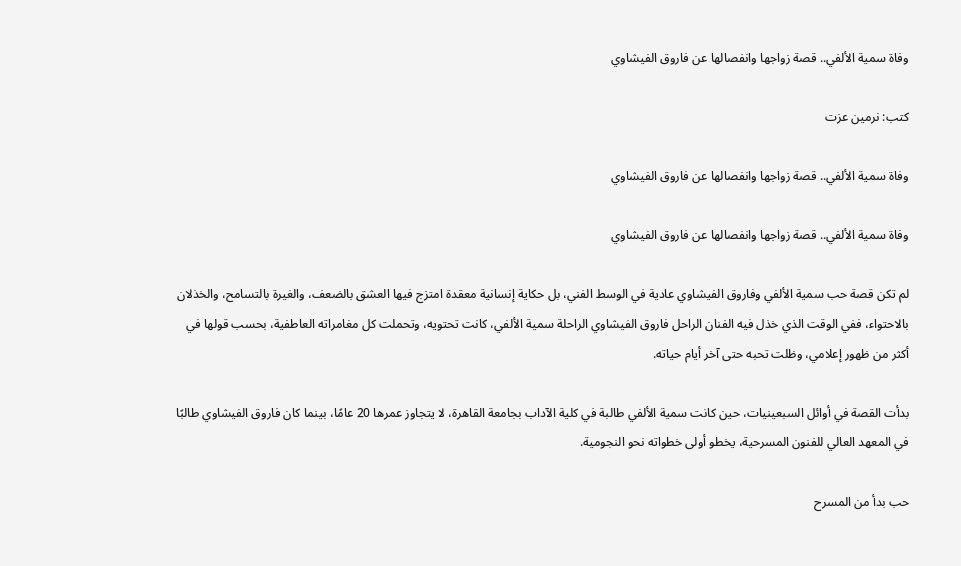وفاة سمية الألفي.. قصة زواجها وانفصالها عن فاروق الفيشاوي

كتب: نرمين عزت

وفاة سمية الألفي.. قصة زواجها وانفصالها عن فاروق الفيشاوي

وفاة سمية الألفي.. قصة زواجها وانفصالها عن فاروق الفيشاوي

لم تكن قصة حب سمية الألفي وفاروق الفيشاوي عادية في الوسط الفني، بل حكاية إنسانية معقدة امتزج فيها العشق بالضعف، والغيرة بالتسامح، والخذلان بالاحتواء، ففي الوقت الذي خذل فيه الفنان الراحل فاروق الفيشاوي الراحلة سمية الألفي، كانت تحتويه، وتحملت كل مغامراته العاطفية، بحسب قولها في أكثر من ظهور إعلامي، وظلت تحبه حتى آخر أيام حياته.

بدأت القصة في أوائل السبعينيات، حين كانت سمية الألفي طالبة في كلية الآداب بجامعة القاهرة، لا يتجاوز عمرها 20 عامًا، بينما كان فاروق الفيشاوي طالبًا في المعهد العالي للفنون المسرحية، يخطو أولى خطواته نحو النجومية.

حب بدأ من المسرح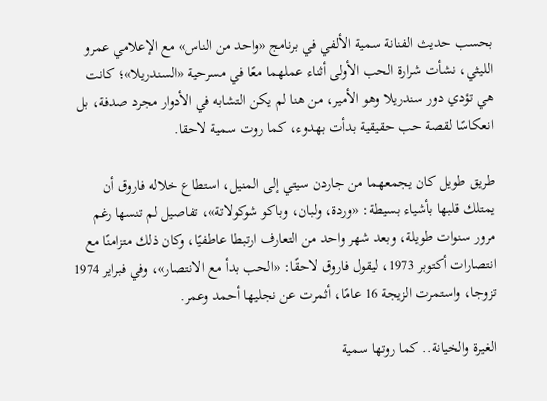بحسب حديث الفنانة سمية الألفي في برنامج «واحد من الناس» مع الإعلامي عمرو الليثي، نشأت شرارة الحب الأولى أثناء عملهما معًا في مسرحية «السندريلا»؛ كانت هي تؤدي دور سندريلا وهو الأمير، من هنا لم يكن التشابه في الأدوار مجرد صدفة، بل انعكاسًا لقصة حب حقيقية بدأت بهدوء، كما روت سمية لاحقا.

طريق طويل كان يجمعهما من جاردن سيتي إلى المنيل، استطاع خلاله فاروق أن يمتلك قلبها بأشياء بسيطة: «وردة، ولبان، وباكو شوكولاتة»، تفاصيل لم تنسها رغم مرور سنوات طويلة، وبعد شهر واحد من التعارف ارتبطا عاطفيًا، وكان ذلك متزامنًا مع انتصارات أكتوبر 1973، ليقول فاروق لاحقًا: «الحب بدأ مع الانتصار»، وفي فبراير 1974 تزوجا، واستمرت الزيجة 16 عامًا، أثمرت عن نجليها أحمد وعمر.

الغيرة والخيانة.. كما روتها سمية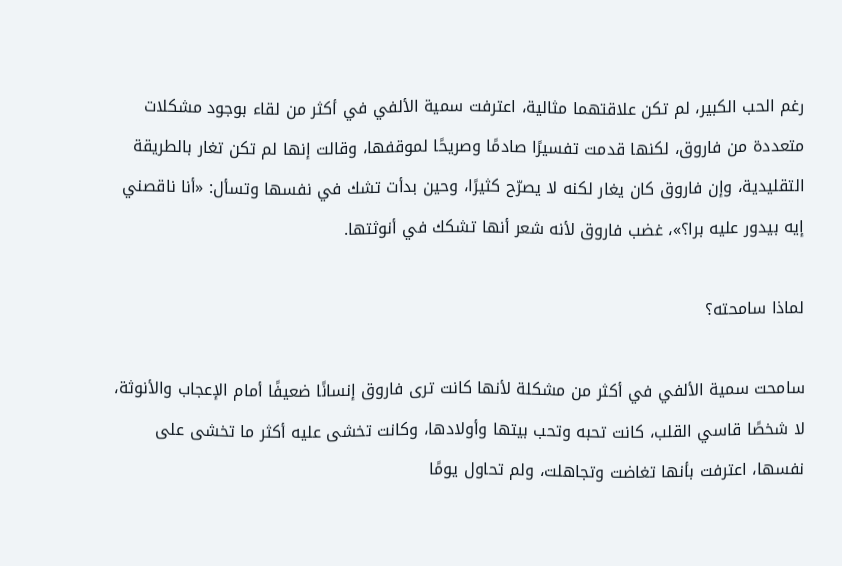رغم الحب الكبير، لم تكن علاقتهما مثالية، اعترفت سمية الألفي في أكثر من لقاء بوجود مشكلات متعددة من فاروق، لكنها قدمت تفسيرًا صادمًا وصريحًا لموقفها، وقالت إنها لم تكن تغار بالطريقة التقليدية، وإن فاروق كان يغار لكنه لا يصرّح كثيرًا، وحين بدأت تشك في نفسها وتسأل: «أنا ناقصني إيه بيدور عليه برا؟»، غضب فاروق لأنه شعر أنها تشكك في أنوثتها.

لماذا سامحته؟

سامحت سمية الألفي في أكثر من مشكلة لأنها كانت ترى فاروق إنسانًا ضعيفًا أمام الإعجاب والأنوثة، لا شخصًا قاسي القلب، كانت تحبه وتحب بيتها وأولادها، وكانت تخشى عليه أكثر ما تخشى على نفسها، اعترفت بأنها تغاضت وتجاهلت، ولم تحاول يومًا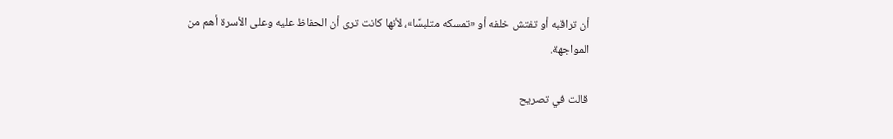أن تراقبه أو تفتش خلفه أو «تمسكه متلبسًا»، لأنها كانت ترى أن الحفاظ عليه وعلى الأسرة أهم من المواجهة.

قالت في تصريح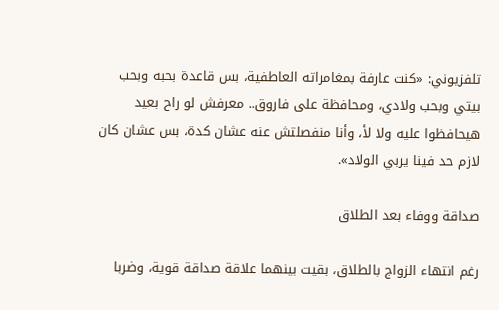تلفزيوني: «كنت عارفة بمغامراته العاطفية، بس قاعدة بحبه وبحب بيتي وبحب ولادي، ومحافظة على فاروق.. معرفش لو راح بعيد هيحافظوا عليه ولا لأ، وأنا منفصلتش عنه عشان كدة، بس عشان كان لازم حد فينا يربي الولاد».

صداقة ووفاء بعد الطلاق

رغم انتهاء الزواج بالطلاق، بقيت بينهما علاقة صداقة قوية، وضربا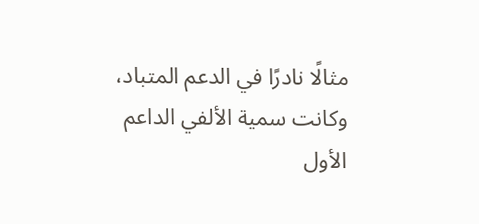مثالًا نادرًا في الدعم المتباد، وكانت سمية الألفي الداعم الأول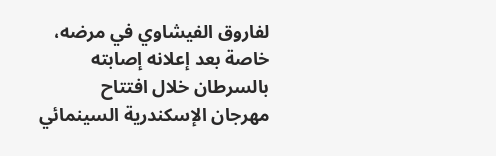لفاروق الفيشاوي في مرضه، خاصة بعد إعلانه إصابته بالسرطان خلال افتتاح مهرجان الإسكندرية السينمائي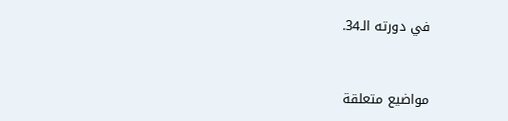في دورته الـ34.


مواضيع متعلقة